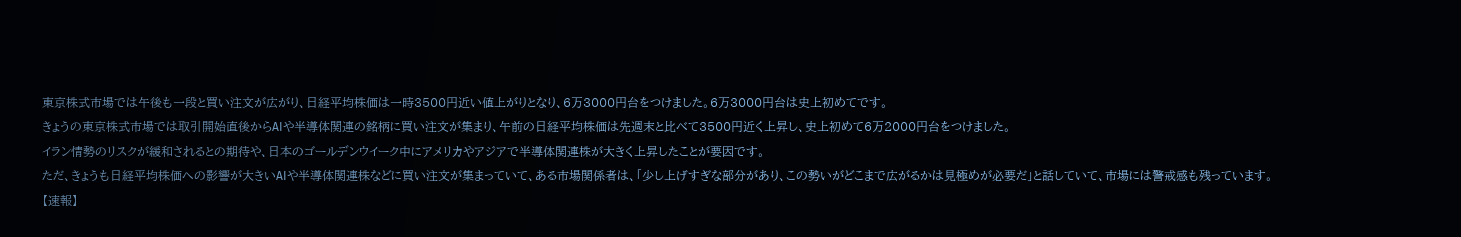東京株式市場では午後も一段と買い注文が広がり、日経平均株価は一時3500円近い値上がりとなり、6万3000円台をつけました。6万3000円台は史上初めてです。
きょうの東京株式市場では取引開始直後からAIや半導体関連の銘柄に買い注文が集まり、午前の日経平均株価は先週末と比べて3500円近く上昇し、史上初めて6万2000円台をつけました。
イラン情勢のリスクが緩和されるとの期待や、日本のゴールデンウイーク中にアメリカやアジアで半導体関連株が大きく上昇したことが要因です。
ただ、きょうも日経平均株価への影響が大きいAIや半導体関連株などに買い注文が集まっていて、ある市場関係者は、「少し上げすぎな部分があり、この勢いがどこまで広がるかは見極めが必要だ」と話していて、市場には警戒感も残っています。
【速報】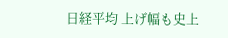日経平均 上げ幅も史上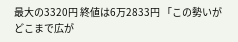最大の3320円 終値は6万2833円 「この勢いがどこまで広が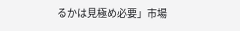るかは見極め必要」市場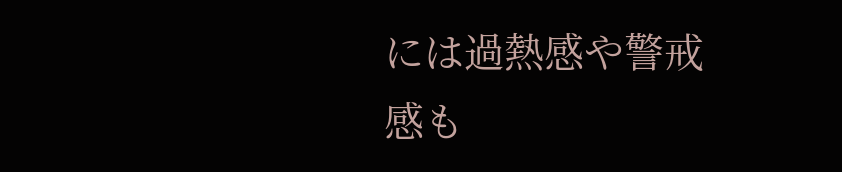には過熱感や警戒感も